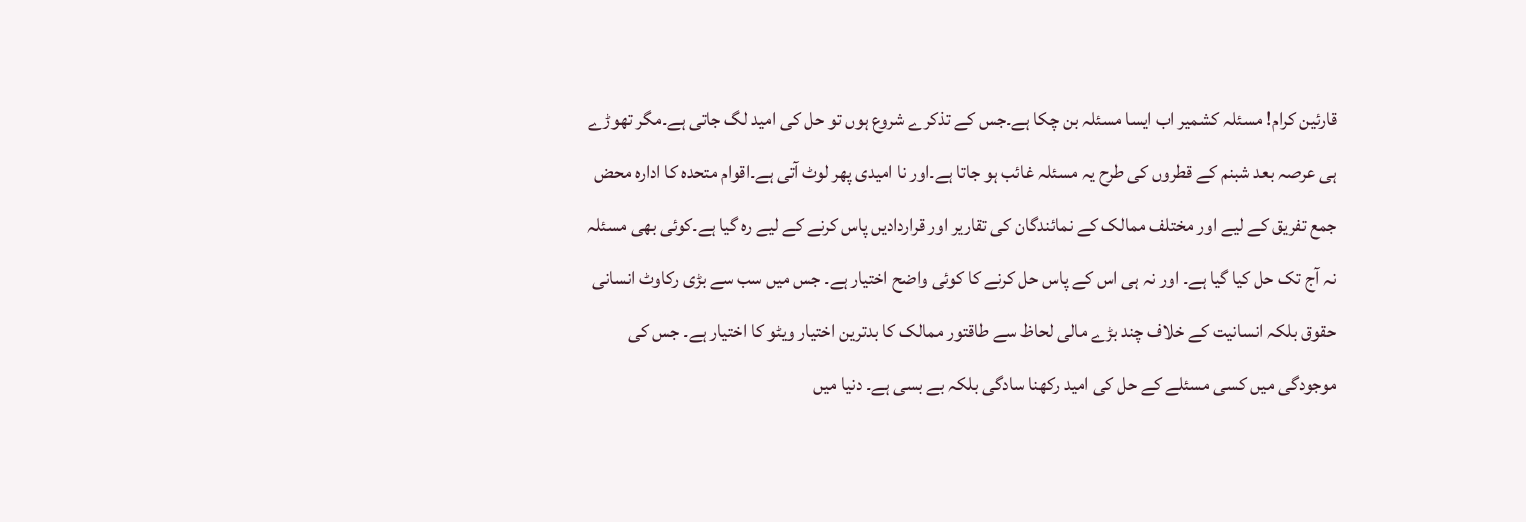قارئین کرام! مسئلہ کشمیر اب ایسا مسئلہ بن چکا ہے۔جس کے تذکرے شروع ہوں تو حل کی امید لگ جاتی ہے۔مگر تھوڑے ہی عرصہ بعد شبنم کے قطروں کی طرح یہ مسئلہ غائب ہو جاتا ہے۔اور نا امیدی پھر لوٹ آتی ہے۔اقوام متحدہ کا ادارہ محض جمع تفریق کے لیے اور مختلف ممالک کے نمائندگان کی تقاریر اور قراردادیں پاس کرنے کے لیے رہ گیا ہے۔کوئی بھی مسئلہ نہ آج تک حل کیا گیا ہے۔ اور نہ ہی اس کے پاس حل کرنے کا کوئی واضح اختیار ہے۔ جس میں سب سے بڑی رکاوٹ انسانی حقوق بلکہ انسانیت کے خلاف چند بڑے مالی لحاظ سے طاقتور ممالک کا بدترین اختیار ویٹو کا اختیار ہے۔ جس کی موجودگی میں کسی مسئلے کے حل کی امید رکھنا سادگی بلکہ بے بسی ہے۔ دنیا میں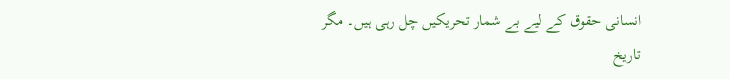انسانی حقوق کے لیے بے شمار تحریکیں چل رہی ہیں۔ مگر تاریخ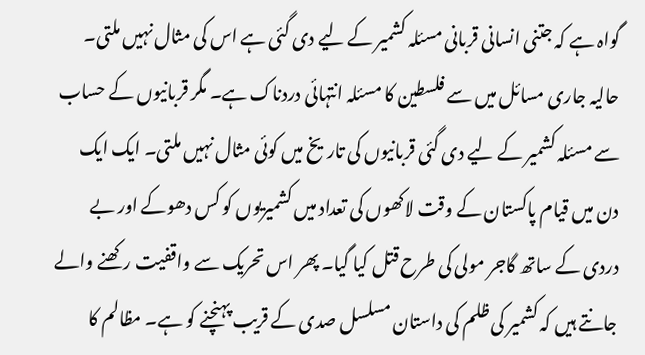گواہ ہے کہ جتنی انسانی قربانی مسئلہ کشمیر کے لیے دی گئی ہے اس کی مثال نہیں ملتی۔ حالیہ جاری مسائل میں سے فلسطین کا مسئلہ انتہائی دردناک ہے۔ مگر قربانیوں کے حساب سے مسئلہ کشمیر کے لیے دی گئی قربانیوں کی تاریخ میں کوئی مثال نہیں ملتی۔ ایک ایک دن میں قیام پاکستان کے وقت لاکھوں کی تعداد میں کشمیریوں کو کس دھوکے اور بے دردی کے ساتھ گاجر مولی کی طرح قتل کیا گیا۔ پھر اس تحریک سے واقفیت رکھنے والے جانتے ہیں کہ کشمیر کی ظلم کی داستان مسلسل صدی کے قریب پہنچنے کو ہے۔ مظالم کا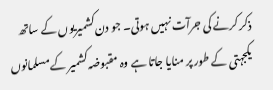ذکر کرنے کی جرآت نہیں ہوتی۔ جو دن کشمیریوں کے ساتھ یکجہتی کے طور پر منایا جاتا ہے وہ مقبوضہ کشمیر کے مسلمانوں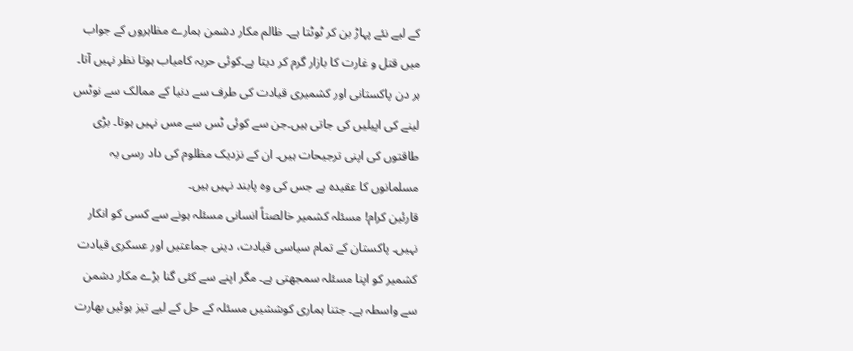کے لیے نئے پہاڑ بن کر ٹوٹتا ہے۔ ظالم مکار دشمن ہمارے مظاہروں کے جواب میں قتل و غارت کا بازار گرم کر دیتا ہے۔کوئی حربہ کامیاب ہوتا نظر نہیں آتا۔ ہر دن پاکستانی اور کشمیری قیادت کی طرف سے دنیا کے ممالک سے نوٹس لینے کی اپیلیں کی جاتی ہیں۔جن سے کوئی ٹس سے مس نہیں ہوتا۔ بڑی طاقتوں کی اپنی ترجیحات ہیں۔ ان کے نزدیک مظلوم کی داد رسی یہ مسلمانوں کا عقیدہ ہے جس کی وہ پابند نہیں ہیں۔
قارئین کرام! مسئلہ کشمیر خالصتاً انسانی مسئلہ ہونے سے کسی کو انکار نہیں۔ پاکستان کے تمام سیاسی قیادت، دینی جماعتیں اور عسکری قیادت کشمیر کو اپنا مسئلہ سمجھتی ہے۔ مگر اپنے سے کئی گنا بڑے مکار دشمن سے واسطہ ہے۔ جتنا ہماری کوششیں مسئلہ کے حل کے لیے تیز ہوئیں بھارت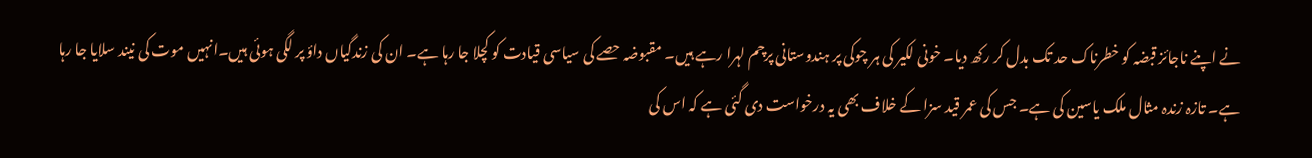نے اپنے ناجائز قبضہ کو خطرناک حد تک بدل کر رکھ دیا۔ خونی لکیر کی ہر چوکی پر ہندوستانی پرچم لہرا رہے ہیں۔ مقبوضہ حصے کی سیاسی قیادت کو کچلا جا رہا ہے۔ ان کی زندگیاں داؤ پر لگی ہوئی ہیں۔انہیں موت کی نیند سلایا جا رہا ہے۔ تازہ زندہ مثال ملک یاسین کی ہے۔ جس کی عمر قید سزا کے خلاف بھی یہ درخواست دی گئی ہے کہ اس کی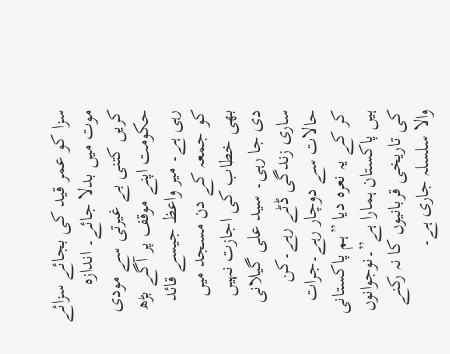سزا کو عمر قید کی بجائے سزائے موت میں بدلا جائے۔ اندازہ کریں کتنی بے غیرتی سے مودی حکومت اپنے موقف پر آگے بڑھ رہی ہے۔ میر واعظ جیسے قائد کو جمعہ کے دن مسجد میں بھی خطاب کی اجازت نہیں دی جا رہی۔ سید علی گیلانی ساری زندگی ڈٹے رہے۔کن حالات سے دوچار رہے۔جرات کر کے یہ نعرہ دیا ”ہم پاکستانی ہیں پاکستان ہمارا ہے”۔نوجوانوں کی تاریخی قربانیوں کا نہ رکنے والا سلسلہ جاری ہے۔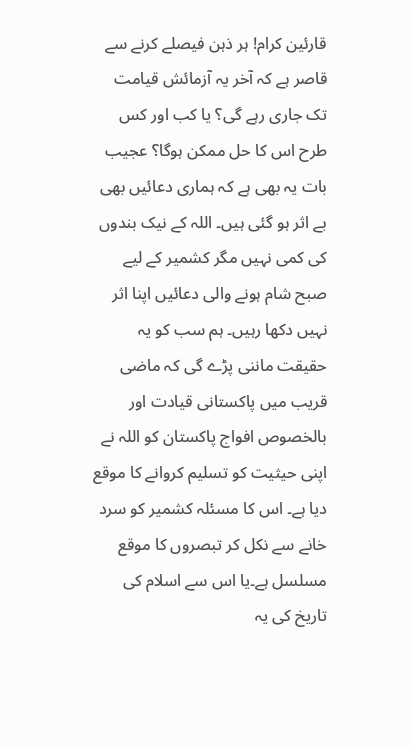قارئین کرام! ہر ذہن فیصلے کرنے سے قاصر ہے کہ آخر یہ آزمائش قیامت تک جاری رہے گی؟ یا کب اور کس طرح اس کا حل ممکن ہوگا؟ عجیب بات یہ بھی ہے کہ ہماری دعائیں بھی بے اثر ہو گئی ہیں۔ اللہ کے نیک بندوں کی کمی نہیں مگر کشمیر کے لیے صبح شام ہونے والی دعائیں اپنا اثر نہیں دکھا رہیں۔ ہم سب کو یہ حقیقت ماننی پڑے گی کہ ماضی قریب میں پاکستانی قیادت اور بالخصوص افواج پاکستان کو اللہ نے اپنی حیثیت کو تسلیم کروانے کا موقع دیا ہے۔ اس کا مسئلہ کشمیر کو سرد خانے سے نکل کر تبصروں کا موقع مسلسل ہے۔یا اس سے اسلام کی تاریخ کی یہ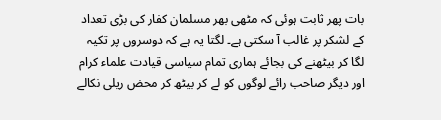بات پھر ثابت ہوئی کہ مٹھی بھر مسلمان کفار کی بڑی تعداد کے لشکر پر غالب آ سکتی ہے۔ لگتا یہ ہے کہ دوسروں پر تکیہ لگا کر بیٹھنے کی بجائے ہماری تمام سیاسی قیادت علماء کرام اور دیگر صاحب رائے لوگوں کو لے کر بیٹھ کر محض ریلی نکالے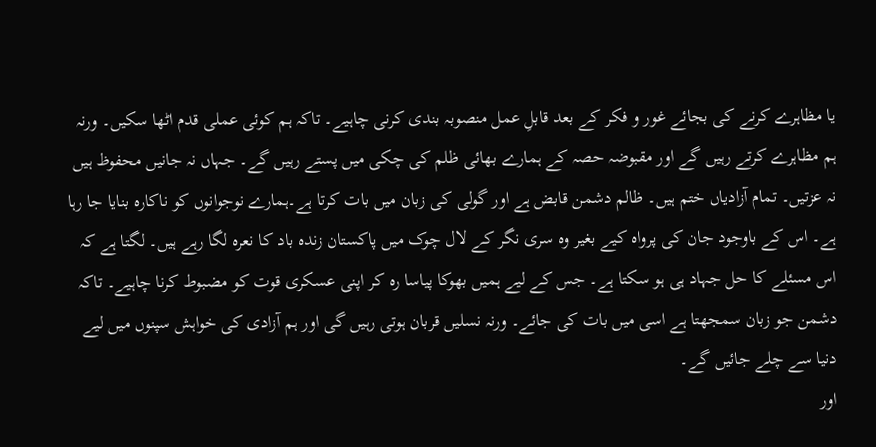یا مظاہرے کرنے کی بجائے غور و فکر کے بعد قابلِ عمل منصوبہ بندی کرنی چاہیے۔ تاکہ ہم کوئی عملی قدم اٹھا سکیں۔ ورنہ ہم مظاہرے کرتے رہیں گے اور مقبوضہ حصہ کے ہمارے بھائی ظلم کی چکی میں پستے رہیں گے۔ جہاں نہ جانیں محفوظ ہیں نہ عزتیں۔ تمام آزادیاں ختم ہیں۔ ظالم دشمن قابض ہے اور گولی کی زبان میں بات کرتا ہے۔ہمارے نوجوانوں کو ناکارہ بنایا جا رہا ہے۔ اس کے باوجود جان کی پرواہ کیے بغیر وہ سری نگر کے لال چوک میں پاکستان زندہ باد کا نعرہ لگا رہے ہیں۔ لگتا ہے کہ اس مسئلے کا حل جہاد ہی ہو سکتا ہے۔ جس کے لیے ہمیں بھوکا پیاسا رہ کر اپنی عسکری قوت کو مضبوط کرنا چاہیے۔ تاکہ دشمن جو زبان سمجھتا ہے اسی میں بات کی جائے۔ ورنہ نسلیں قربان ہوتی رہیں گی اور ہم آزادی کی خواہش سپنوں میں لیے دنیا سے چلے جائیں گے۔
اور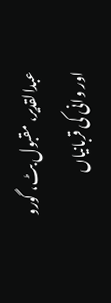عبدالقدیر، مقبول بٹ، گورو اور وانی کی قربانیاں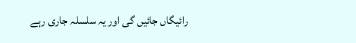رائیگاں جائیں گی اور یہ سلسلہ جاری رہے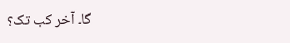گا۔ آخر کب تک؟